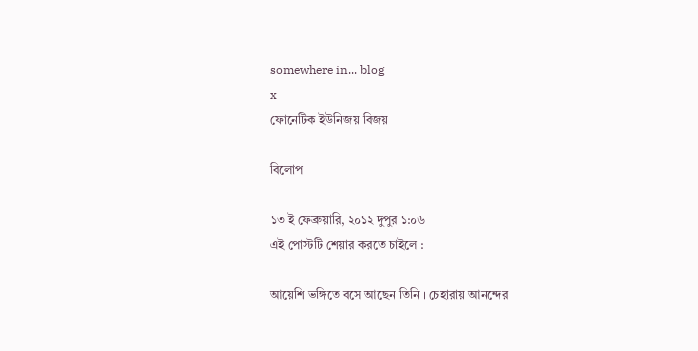somewhere in... blog
x
ফোনেটিক ইউনিজয় বিজয়

বিলোপ

১৩ ই ফেব্রুয়ারি, ২০১২ দুপুর ১:০৬
এই পোস্টটি শেয়ার করতে চাইলে :

আয়েশি ভঙ্গিতে বসে আছেন তিনি । চেহারায় আনন্দের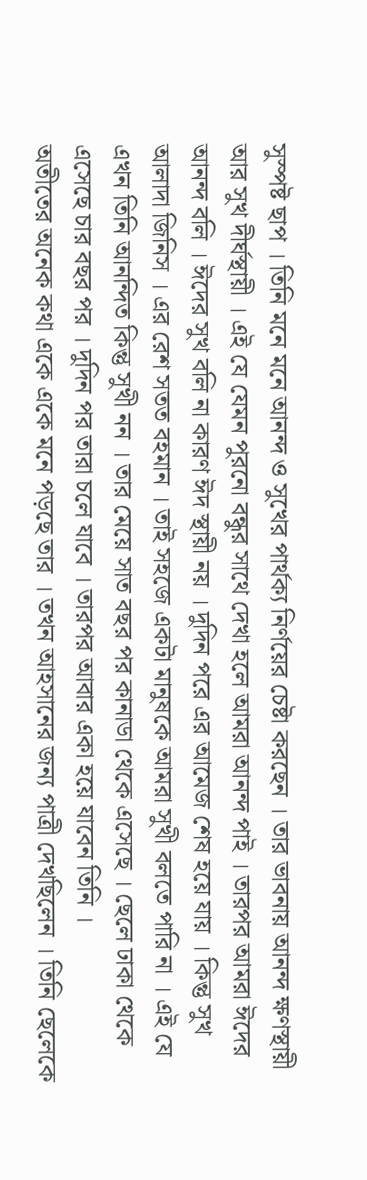সুস্পষ্ট ছাপ । তিনি মনে মনে আনন্দ ও সুখের পার্থক্য নির্ণয়ের চেষ্টা করছেন । তার ভাবনায় আনন্দ ক্ষণস্থায়ী আর সুখ দীর্ঘস্থায়ী । এই যে যেমন পুরনো বন্ধুর সাথে দেখা হলে আমরা আনন্দ পাই । তারপর আমরা ঈদের আনন্দ বলি । ঈদের সুখ বলি না কারণ ঈদ স্থায়ী নয় । দুদিন পরে এর আমেজ শেষ হয়ে যায় । কিন্তু সুখ আলাদা জিনিস । এর রেশ সতত বহমান । তাই সহজে একটা মানুষকে আমরা সুখী বলতে পারি না । এই যে এখন তিনি আনন্দিত কিন্তু সুখী নন । তার মেয়ে সাত বছর পর কানাডা থেকে এসেছে । ছেলে ঢাকা থেকে এসেছে চার বছর পর । দুদিন পর তারা চলে যাবে । তারপর আবার একা হয়ে যাবেন তিনি ।
অতীতের অনেক কথা একে একে মনে পড়ছে তার । তখন আহসানের জন্য পাত্রী দেখছিলেন । তিনি ছেলেকে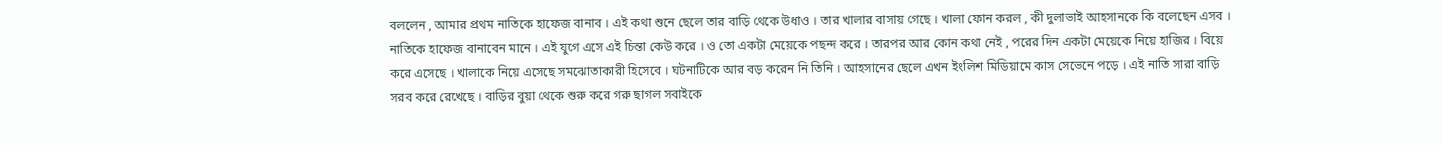বললেন , আমার প্রথম নাতিকে হাফেজ বানাব । এই কথা শুনে ছেলে তার বাড়ি থেকে উধাও । তার খালার বাসায় গেছে । খালা ফোন করল , কী দুলাভাই আহসানকে কি বলেছেন এসব । নাতিকে হাফেজ বানাবেন মানে । এই যুগে এসে এই চিন্তা কেউ করে । ও তো একটা মেয়েকে পছন্দ করে । তারপর আর কোন কথা নেই , পরের দিন একটা মেয়েকে নিয়ে হাজির । বিয়ে করে এসেছে । খালাকে নিয়ে এসেছে সমঝোতাকারী হিসেবে । ঘটনাটিকে আর বড় করেন নি তিনি । আহসানের ছেলে এখন ইংলিশ মিডিয়ামে কাস সেভেনে পড়ে । এই নাতি সারা বাড়ি সরব করে রেখেছে । বাড়ির বুয়া থেকে শুরু করে গরু ছাগল সবাইকে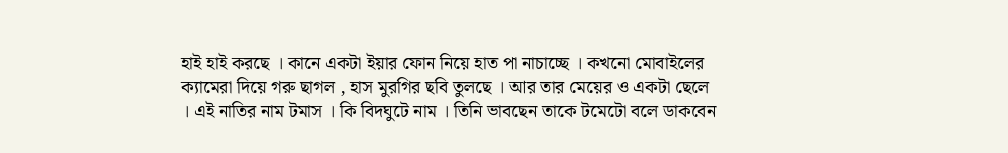হাই হাই করছে । কানে একটা ইয়ার ফোন নিয়ে হাত পা নাচাচ্ছে । কখনো মোবাইলের ক্যামেরা দিয়ে গরু ছাগল , হাস মুরগির ছবি তুলছে । আর তার মেয়ের ও একটা ছেলে । এই নাতির নাম টমাস । কি বিদঘুটে নাম । তিনি ভাবছেন তাকে টমেটো বলে ডাকবেন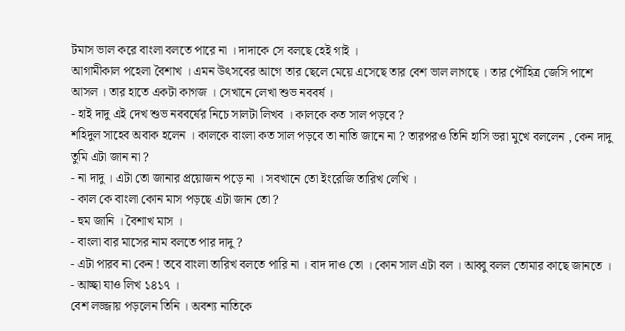টমাস ভাল করে বাংলা বলতে পারে না । দাদাকে সে বলছে হেই গাই ।
আগামীকাল পহেলা বৈশাখ । এমন উৎসবের আগে তার ছেলে মেয়ে এসেছে তার বেশ ভাল লাগছে । তার পৌহিত্র জেসি পাশে আসল । তার হাতে একটা কাগজ । সেখানে লেখা শুভ নববর্ষ ।
- হাই দাদু এই দেখ শুভ নববর্ষের নিচে সালটা লিখব । কালকে কত সাল পড়বে ?
শহিদুল সাহেব অবাক হলেন । কালকে বাংলা কত সাল পড়বে তা নাতি জানে না ? তারপরও তিনি হাসি ভরা মুখে বললেন , কেন দাদু তুমি এটা জান না ?
- না দাদু । এটা তো জানার প্রয়োজন পড়ে না । সবখানে তো ইংরেজি তারিখ লেখি ।
- কাল কে বাংলা কোন মাস পড়ছে এটা জান তো ?
- হুম জানি । বৈশাখ মাস ।
- বাংলা বার মাসের নাম বলতে পার দাদু ?
- এটা পারব না কেন ! তবে বাংলা তারিখ বলতে পারি না । বাদ দাও তো । কোন সাল এটা বল । আব্বু বলল তোমার কাছে জানতে ।
- আচ্ছা যাও লিখ ১৪১৭ ।
বেশ লজ্জায় পড়লেন তিনি । অবশ্য নাতিকে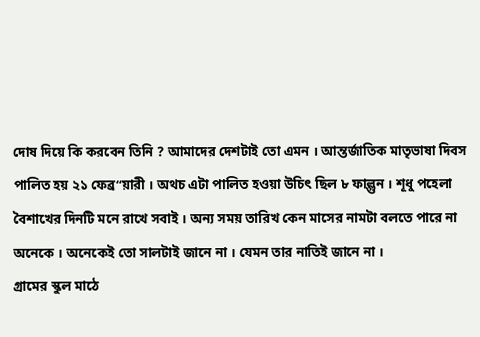দোষ দিয়ে কি করবেন তিনি ? আমাদের দেশটাই তো এমন । আন্তর্জাতিক মাতৃভাষা দিবস পালিত হয় ২১ ফেব্র“য়ারী । অথচ এটা পালিত হওয়া উচিৎ ছিল ৮ ফাল্গুন । শূধু পহেলা বৈশাখের দিনটি মনে রাখে সবাই । অন্য সময় তারিখ কেন মাসের নামটা বলতে পারে না অনেকে । অনেকেই তো সালটাই জানে না । যেমন তার নাতিই জানে না ।
গ্রামের স্কুল মাঠে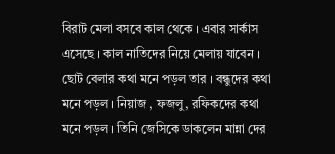বিরাট মেলা বসবে কাল থেকে । এবার সার্কাস এসেছে । কাল নাতিদের নিয়ে মেলায় যাবেন । ছোট বেলার কথা মনে পড়ল তার । বন্ধুদের কথা মনে পড়ল । নিয়াজ , ফজলু, রফিকদের কথা মনে পড়ল । তিনি জেসিকে ডাকলেন মান্না দের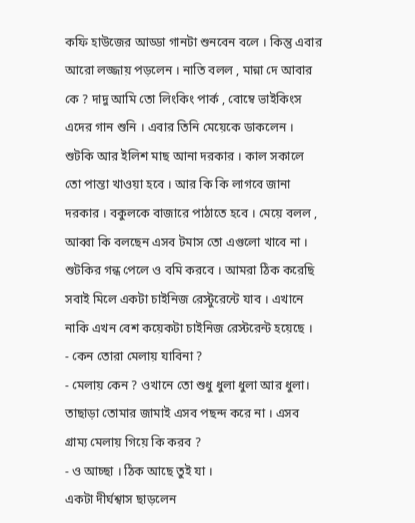কফি হাউজের আড্ডা গানটা শুনবেন বলে । কিন্তু এবার আরো লজ্জায় পড়লেন । নাতি বলল , মান্না দে আবার কে ? দাদু আমি তো লিংকিং পার্ক , বোম্বে ভাইকিংস এদের গান শুনি । এবার তিনি মেয়েকে ডাকলেন । শুটকি আর ইলিশ মাছ আনা দরকার । কাল সকালে তো পান্তা খাওয়া হবে । আর কি কি লাগবে জানা দরকার । বকুলকে বাজারে পাঠাতে হবে । মেয়ে বলল , আব্বা কি বলছেন এসব টমাস তো এগুলো খাবে না । শুটকির গন্ধ পেলে ও বমি করবে । আমরা ঠিক করেছি সবাই মিলে একটা চাইনিজ রেস্টুরেন্টে যাব । এখানে নাকি এখন বেশ কয়েকটা চাইনিজ রেস্টরেন্ট হয়েছে ।
- কেন তোরা মেলায় যাবিনা ?
- মেলায় কেন ? ওখানে তো শুধু ধুলা ধুলা আর ধুলা। তাছাড়া তোমার জামাই এসব পছন্দ করে না । এসব গ্রাম্য মেলায় গিয়ে কি করব ?
- ও আচ্ছা । ঠিক আছে তুই যা ।
একটা দীর্ঘশ্বাস ছাড়লেন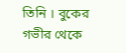তিনি । বুকের গভীর থেকে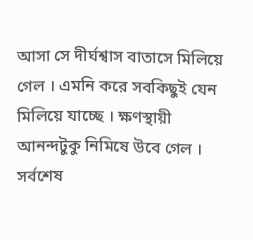আসা সে দীর্ঘশ্বাস বাতাসে মিলিয়ে গেল । এমনি করে সবকিছুই যেন মিলিয়ে যাচ্ছে । ক্ষণস্থায়ী আনন্দটুকু নিমিষে উবে গেল ।
সর্বশেষ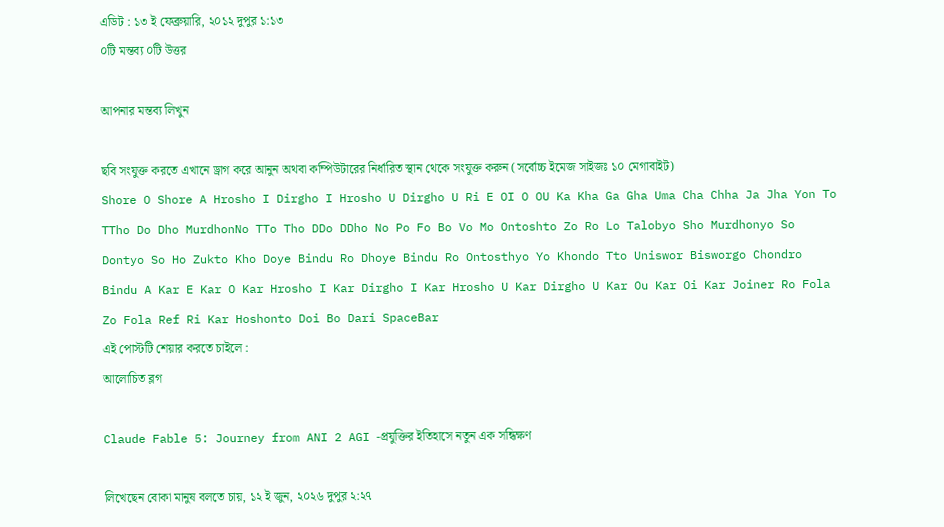এডিট : ১৩ ই ফেব্রুয়ারি, ২০১২ দুপুর ১:১৩
০টি মন্তব্য ০টি উত্তর

আপনার মন্তব্য লিখুন

ছবি সংযুক্ত করতে এখানে ড্রাগ করে আনুন অথবা কম্পিউটারের নির্ধারিত স্থান থেকে সংযুক্ত করুন (সর্বোচ্চ ইমেজ সাইজঃ ১০ মেগাবাইট)
Shore O Shore A Hrosho I Dirgho I Hrosho U Dirgho U Ri E OI O OU Ka Kha Ga Gha Uma Cha Chha Ja Jha Yon To TTho Do Dho MurdhonNo TTo Tho DDo DDho No Po Fo Bo Vo Mo Ontoshto Zo Ro Lo Talobyo Sho Murdhonyo So Dontyo So Ho Zukto Kho Doye Bindu Ro Dhoye Bindu Ro Ontosthyo Yo Khondo Tto Uniswor Bisworgo Chondro Bindu A Kar E Kar O Kar Hrosho I Kar Dirgho I Kar Hrosho U Kar Dirgho U Kar Ou Kar Oi Kar Joiner Ro Fola Zo Fola Ref Ri Kar Hoshonto Doi Bo Dari SpaceBar
এই পোস্টটি শেয়ার করতে চাইলে :
আলোচিত ব্লগ

Claude Fable 5: Journey from ANI 2 AGI -প্রযুক্তির ইতিহাসে নতুন এক সন্ধিক্ষণ

লিখেছেন বোকা মানুষ বলতে চায়, ১২ ই জুন, ২০২৬ দুপুর ২:২৭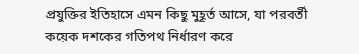প্রযুক্তির ইতিহাসে এমন কিছু মুহূর্ত আসে, যা পরবর্তী কয়েক দশকের গতিপথ নির্ধারণ করে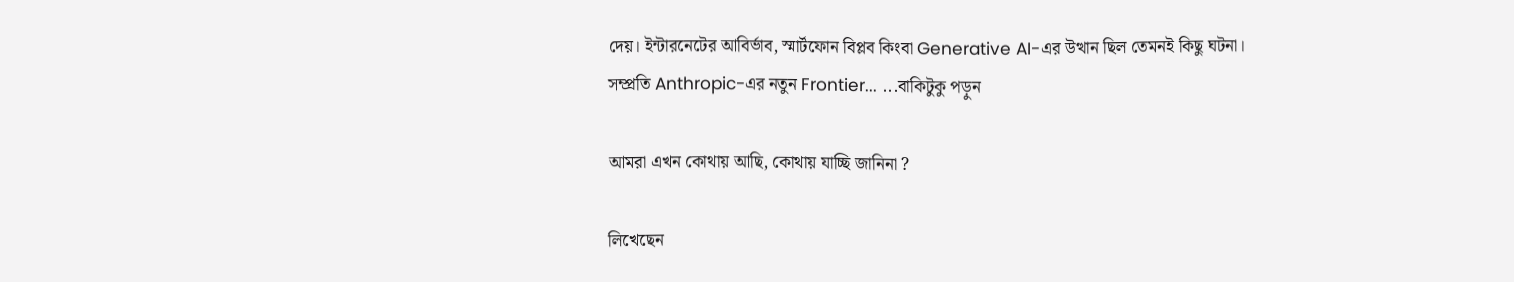দেয়। ইন্টারনেটের আবির্ভাব, স্মার্টফোন বিপ্লব কিংবা Generative AI-এর উত্থান ছিল তেমনই কিছু ঘটনা। সম্প্রতি Anthropic-এর নতুন Frontier... ...বাকিটুকু পড়ুন

আমরা এখন কোথায় আছি, কোথায় যাচ্ছি জানিনা ?

লিখেছেন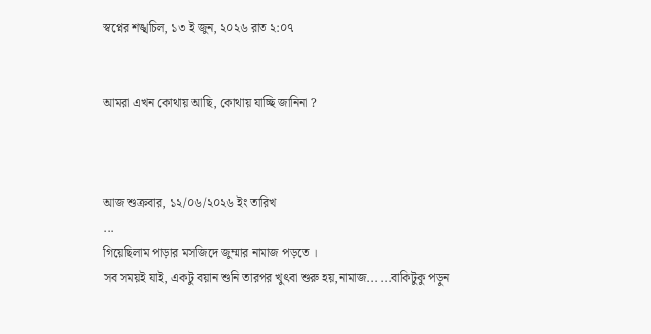স্বপ্নের শঙ্খচিল, ১৩ ই জুন, ২০২৬ রাত ২:০৭


আমরা এখন কোথায় আছি, কোথায় যাচ্ছি জানিনা ?



আজ শুক্রবার, ১২/০৬/২০২৬ ইং তারিখ
...
গিয়েছিলাম পাড়ার মসজিদে জুম্মার নামাজ পড়তে ।
সব সময়ই যাই, একটু বয়ান শুনি তারপর খুৎবা শুরু হয়,নামাজ... ...বাকিটুকু পড়ুন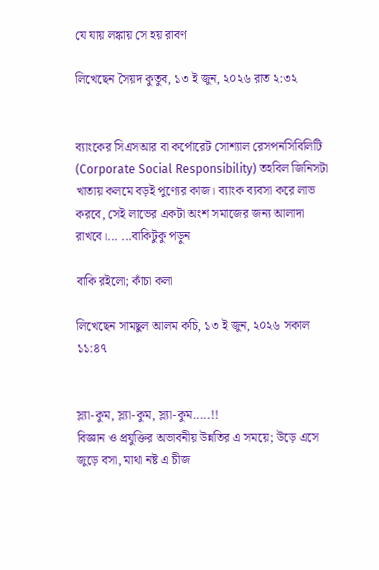যে যায় লঙ্কায় সে হয় রাবণ

লিখেছেন সৈয়দ কুতুব, ১৩ ই জুন, ২০২৬ রাত ২:৩২


ব্যাংকের সিএসআর বা কর্পোরেট সোশ্যাল রেসপনসিবিলিটি (Corporate Social Responsibility) তহবিল জিনিসটা খাতায় কলমে বড়ই পুণ্যের কাজ। ব্যাংক ব্যবসা করে লাভ করবে, সেই লাভের একটা অংশ সমাজের জন্য আলাদা রাখবে।... ...বাকিটুকু পড়ুন

বাকি রইলো; কাঁচা কলা

লিখেছেন সামছুল আলম কচি, ১৩ ই জুন, ২০২৬ সকাল ১১:৪৭


স্ল্যা-কুম, স্ল্যা-কুম, স্ল্যা-কুম.....!!
বিজ্ঞান ও প্রযুক্তির অভাবনীয় উন্নতির এ সময়ে; উড়ে এসে জুড়ে বসা, মাথা নষ্ট এ চীজ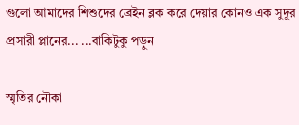গুলো আমাদের শিশুদের ব্রেইন ব্লক করে দেয়ার কোনও এক সুদূর প্রসারী প্লানের... ...বাকিটুকু পড়ুন

স্মৃতির নৌকা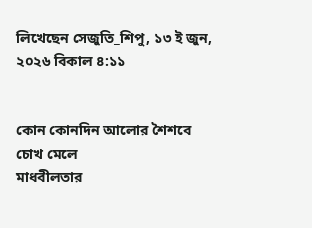লিখেছেন সেজুতি_শিপু, ১৩ ই জুন, ২০২৬ বিকাল ৪:১১


কোন কোনদিন আলোর শৈশবে চোখ মেলে
মাধবীলতার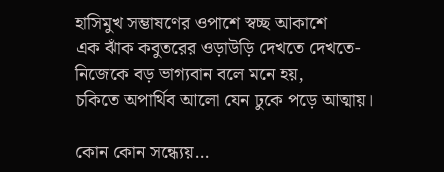হাসিমুখ সম্ভাষণের ওপাশে স্বচ্ছ আকাশে
এক ঝাঁক কবুতরের ওড়াউড়ি দেখতে দেখতে-
নিজেকে বড় ভাগ্যবান বলে মনে হয়,
চকিতে অপার্থিব আলো যেন ঢুকে পড়ে আত্মায়।

কোন কোন সন্ধ‍্যেয়...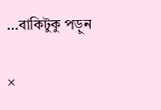...বাকিটুকু পড়ুন

×